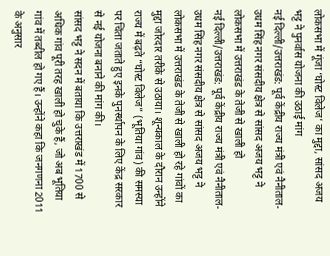लोकसभा में गूंजा ‘घोस्ट विलेज’ का मुद्दा, सांसद अजय भट्ट ने पुनर्वास योजना की उठाई मांग
नई दिल्ली/उत्तराखंड: पूर्व केंद्रीय राज्य मंत्री एवं नैनीताल-उधम सिंह नगर संसदीय क्षेत्र से सांसद अजय भट्ट ने लोकसभा में उत्तराखंड के तेजी से खाली हो
नई दिल्ली/उत्तराखंड: पूर्व केंद्रीय राज्य मंत्री एवं नैनीताल-उधम सिंह नगर संसदीय क्षेत्र से सांसद अजय भट्ट ने लोकसभा में उत्तराखंड के तेजी से खाली हो रहे गांवों का मुद्दा जोरदार तरीके से उठाया। शून्यकाल के दौरान उन्होंने राज्य में बढ़ते “घोस्ट विलेज” (भूतिया गांव) की समस्या पर चिंता जताते हुए इनके पुनर्स्थापन के लिए केंद्र सरकार से नई योजना बनाने की मांग की।
सांसद भट्ट ने सदन में बताया कि उत्तराखंड में 1700 से अधिक गांव पूरी तरह खाली हो चुके हैं, जो अब भूतिया गांव में तब्दील हो गए हैं। उन्होंने कहा कि जनगणना 2011 के अनुसार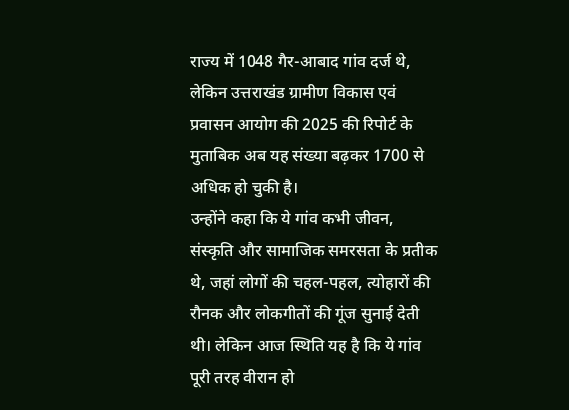राज्य में 1048 गैर-आबाद गांव दर्ज थे, लेकिन उत्तराखंड ग्रामीण विकास एवं प्रवासन आयोग की 2025 की रिपोर्ट के मुताबिक अब यह संख्या बढ़कर 1700 से अधिक हो चुकी है।
उन्होंने कहा कि ये गांव कभी जीवन, संस्कृति और सामाजिक समरसता के प्रतीक थे, जहां लोगों की चहल-पहल, त्योहारों की रौनक और लोकगीतों की गूंज सुनाई देती थी। लेकिन आज स्थिति यह है कि ये गांव पूरी तरह वीरान हो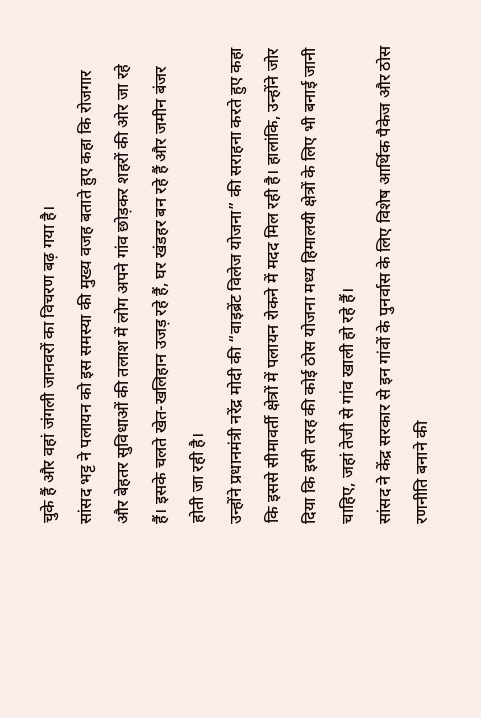चुके हैं और वहां जंगली जानवरों का विचरण बढ़ गया है।
सांसद भट्ट ने पलायन को इस समस्या की मुख्य वजह बताते हुए कहा कि रोजगार और बेहतर सुविधाओं की तलाश में लोग अपने गांव छोड़कर शहरों की ओर जा रहे हैं। इसके चलते खेत-खलिहान उजड़ रहे हैं, घर खंडहर बन रहे हैं और जमीन बंजर होती जा रही है।
उन्होंने प्रधानमंत्री नरेंद्र मोदी की “वाइब्रेंट विलेज योजना” की सराहना करते हुए कहा कि इससे सीमावर्ती क्षेत्रों में पलायन रोकने में मदद मिल रही है। हालांकि, उन्होंने जोर दिया कि इसी तरह की कोई ठोस योजना मध्य हिमालयी क्षेत्रों के लिए भी बनाई जानी चाहिए, जहां तेजी से गांव खाली हो रहे हैं।
सांसद ने केंद्र सरकार से इन गांवों के पुनर्वास के लिए विशेष आर्थिक पैकेज और ठोस रणनीति बनाने की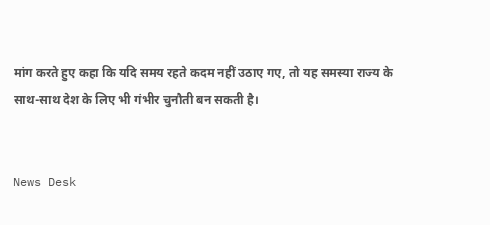मांग करते हुए कहा कि यदि समय रहते कदम नहीं उठाए गए, तो यह समस्या राज्य के साथ-साथ देश के लिए भी गंभीर चुनौती बन सकती है।


News Desk